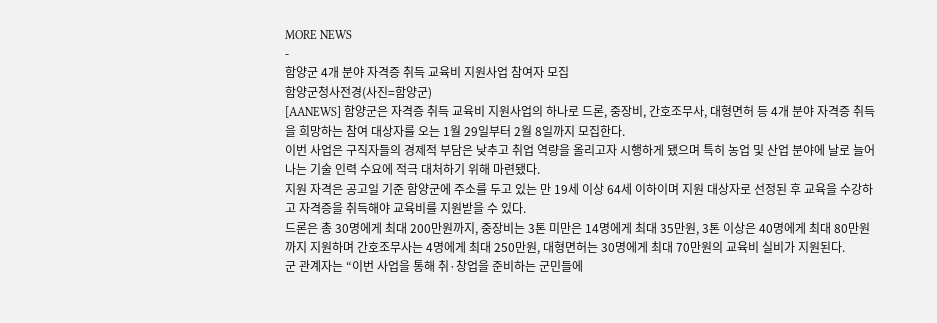MORE NEWS
-
함양군 4개 분야 자격증 취득 교육비 지원사업 참여자 모집
함양군청사전경(사진=함양군)
[AANEWS] 함양군은 자격증 취득 교육비 지원사업의 하나로 드론, 중장비, 간호조무사, 대형면허 등 4개 분야 자격증 취득을 희망하는 참여 대상자를 오는 1월 29일부터 2월 8일까지 모집한다.
이번 사업은 구직자들의 경제적 부담은 낮추고 취업 역량을 올리고자 시행하게 됐으며 특히 농업 및 산업 분야에 날로 늘어나는 기술 인력 수요에 적극 대처하기 위해 마련됐다.
지원 자격은 공고일 기준 함양군에 주소를 두고 있는 만 19세 이상 64세 이하이며 지원 대상자로 선정된 후 교육을 수강하고 자격증을 취득해야 교육비를 지원받을 수 있다.
드론은 총 30명에게 최대 200만원까지, 중장비는 3톤 미만은 14명에게 최대 35만원, 3톤 이상은 40명에게 최대 80만원까지 지원하며 간호조무사는 4명에게 최대 250만원, 대형면허는 30명에게 최대 70만원의 교육비 실비가 지원된다.
군 관계자는 “이번 사업을 통해 취·창업을 준비하는 군민들에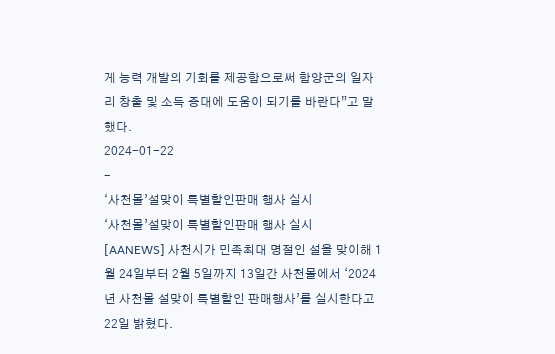게 능력 개발의 기회를 제공함으로써 함양군의 일자리 창출 및 소득 증대에 도움이 되기를 바란다”고 말했다.
2024-01-22
-
‘사천몰’설맞이 특별할인판매 행사 실시
‘사천몰’설맞이 특별할인판매 행사 실시
[AANEWS] 사천시가 민족최대 명절인 설을 맞이해 1월 24일부터 2월 5일까지 13일간 사천몰에서 ‘2024년 사천몰 설맞이 특별할인 판매행사’를 실시한다고 22일 밝혔다.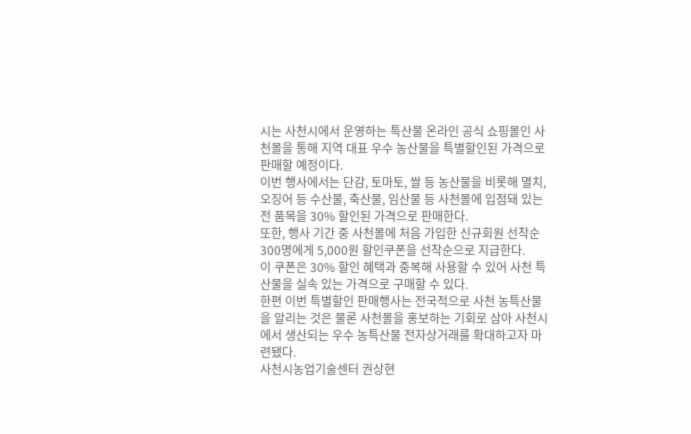시는 사천시에서 운영하는 특산물 온라인 공식 쇼핑몰인 사천몰을 통해 지역 대표 우수 농산물을 특별할인된 가격으로 판매할 예정이다.
이번 행사에서는 단감, 토마토, 쌀 등 농산물을 비롯해 멸치, 오징어 등 수산물, 축산물, 임산물 등 사천몰에 입점돼 있는 전 품목을 30% 할인된 가격으로 판매한다.
또한, 행사 기간 중 사천몰에 처음 가입한 신규회원 선착순 300명에게 5,000원 할인쿠폰을 선착순으로 지급한다.
이 쿠폰은 30% 할인 혜택과 중복해 사용할 수 있어 사천 특산물을 실속 있는 가격으로 구매할 수 있다.
한편 이번 특별할인 판매행사는 전국적으로 사천 농특산물을 알리는 것은 물론 사천몰을 홍보하는 기회로 삼아 사천시에서 생산되는 우수 농특산물 전자상거래를 확대하고자 마련됐다.
사천시농업기술센터 권상현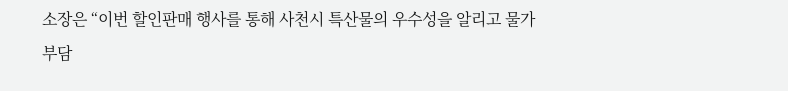소장은 “이번 할인판매 행사를 통해 사천시 특산물의 우수성을 알리고 물가 부담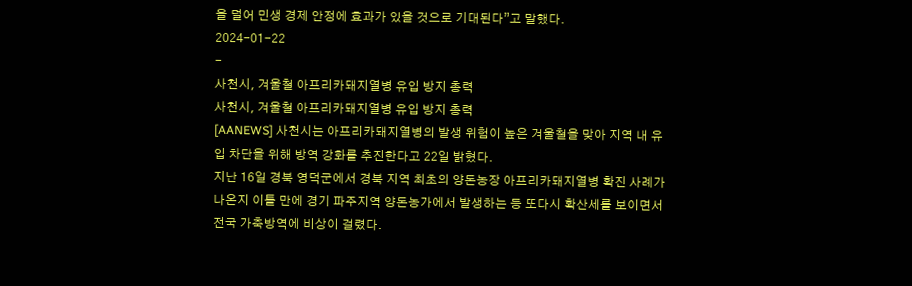을 덜어 민생 경제 안정에 효과가 있을 것으로 기대된다”고 말했다.
2024-01-22
-
사천시, 겨울철 아프리카돼지열병 유입 방지 총력
사천시, 겨울철 아프리카돼지열병 유입 방지 총력
[AANEWS] 사천시는 아프리카돼지열병의 발생 위험이 높은 겨울철을 맞아 지역 내 유입 차단을 위해 방역 강화를 추진한다고 22일 밝혔다.
지난 16일 경북 영덕군에서 경북 지역 최초의 양돈농장 아프리카돼지열병 확진 사례가 나온지 이틀 만에 경기 파주지역 양돈농가에서 발생하는 등 또다시 확산세를 보이면서 전국 가축방역에 비상이 걸렸다.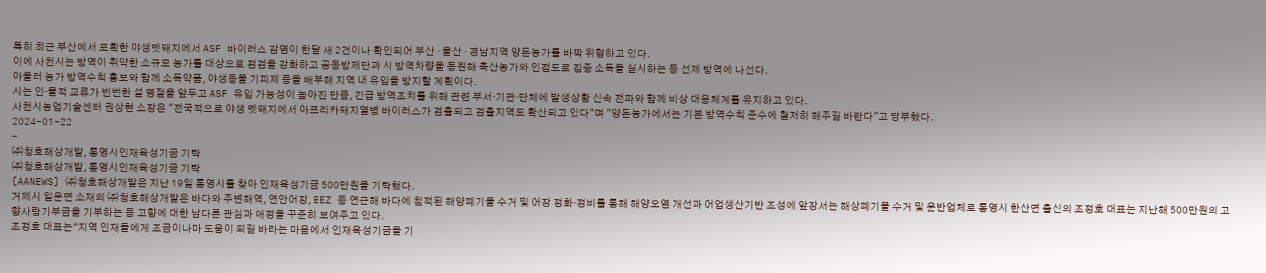특히 최근 부산에서 포획한 야생멧돼지에서 ASF 바이러스 감염이 한달 새 2건이나 확인되어 부산 · 울산 · 경남지역 양돈농가를 바짝 위협하고 있다.
이에 사천시는 방역이 취약한 소규모 농가를 대상으로 점검을 강화하고 공동방제단과 시 방역차량을 동원해 축산농가와 인접도로 집중 소독을 실시하는 등 선제 방역에 나선다.
아울러 농가 방역수칙 홍보와 함께 소독약품, 야생동물 기피제 등을 배부해 지역 내 유입을 방지할 계획이다.
시는 인·물적 교류가 빈번한 설 명절을 앞두고 ASF 유입 가능성이 높아진 만큼, 긴급 방역조치를 위해 관련 부서·기관·단체에 발생상황 신속 전파와 함께 비상 대응체계를 유지하고 있다.
사천시농업기술센터 권상현 소장은 "전국적으로 야생 멧돼지에서 아프리카돼지열병 바이러스가 검출되고 검출지역도 확산되고 있다"며 "양돈농가에서는 기본 방역수칙 준수에 철저히 해주길 바란다"고 당부했다.
2024-01-22
-
㈜청호해상개발, 통영시인재육성기금 기탁
㈜청호해상개발, 통영시인재육성기금 기탁
[AANEWS] ㈜청호해상개발은 지난 19일 통영시를 찾아 인재육성기금 500만원을 기탁했다.
거제시 일운면 소재의 ㈜청호해상개발은 바다와 주변해역, 연안어장, EEZ 등 연근해 바다에 침적된 해양폐기물 수거 및 어장 정화·정비를 통해 해양오염 개선과 어업생산기반 조성에 앞장서는 해상폐기물 수거 및 운반업체로 통영시 한산면 출신의 조정호 대표는 지난해 500만원의 고향사랑기부금을 기부하는 등 고향에 대한 남다른 관심과 애정을 꾸준히 보여주고 있다.
조정호 대표는“지역 인재들에게 조금이나마 도움이 되길 바라는 마음에서 인재육성기금을 기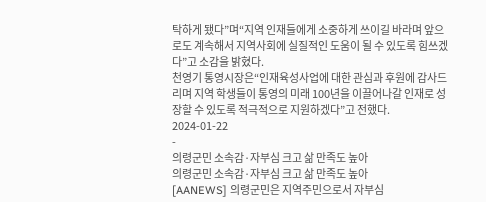탁하게 됐다”며“지역 인재들에게 소중하게 쓰이길 바라며 앞으로도 계속해서 지역사회에 실질적인 도움이 될 수 있도록 힘쓰겠다”고 소감을 밝혔다.
천영기 통영시장은“인재육성사업에 대한 관심과 후원에 감사드리며 지역 학생들이 통영의 미래 100년을 이끌어나갈 인재로 성장할 수 있도록 적극적으로 지원하겠다”고 전했다.
2024-01-22
-
의령군민 소속감·자부심 크고 삶 만족도 높아
의령군민 소속감·자부심 크고 삶 만족도 높아
[AANEWS] 의령군민은 지역주민으로서 자부심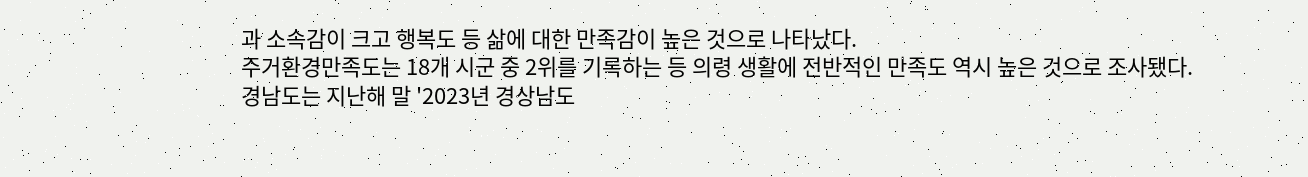과 소속감이 크고 행복도 등 삶에 대한 만족감이 높은 것으로 나타났다.
주거환경만족도는 18개 시군 중 2위를 기록하는 등 의령 생활에 전반적인 만족도 역시 높은 것으로 조사됐다.
경남도는 지난해 말 '2023년 경상남도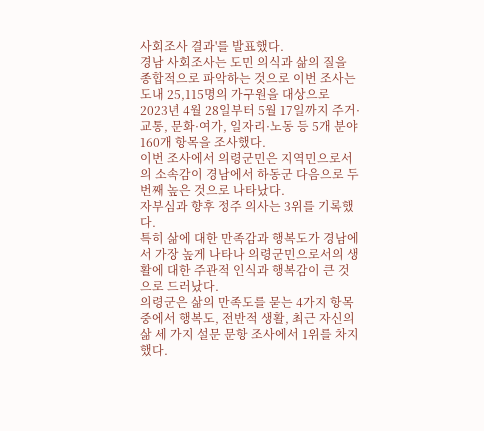사회조사 결과'를 발표했다.
경남 사회조사는 도민 의식과 삶의 질을 종합적으로 파악하는 것으로 이번 조사는 도내 25,115명의 가구원을 대상으로 2023년 4월 28일부터 5월 17일까지 주거·교통, 문화·여가, 일자리·노동 등 5개 분야 160개 항목을 조사했다.
이번 조사에서 의령군민은 지역민으로서의 소속감이 경남에서 하동군 다음으로 두 번째 높은 것으로 나타났다.
자부심과 향후 정주 의사는 3위를 기록했다.
특히 삶에 대한 만족감과 행복도가 경남에서 가장 높게 나타나 의령군민으로서의 생활에 대한 주관적 인식과 행복감이 큰 것으로 드러났다.
의령군은 삶의 만족도를 묻는 4가지 항목 중에서 행복도, 전반적 생활, 최근 자신의 삶 세 가지 설문 문항 조사에서 1위를 차지했다.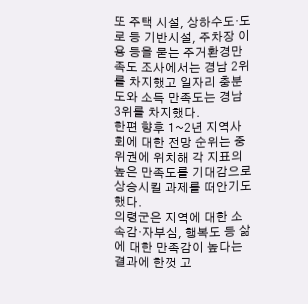또 주택 시설, 상하수도·도로 등 기반시설, 주차장 이용 등을 묻는 주거환경만족도 조사에서는 경남 2위를 차지했고 일자리 충분도와 소득 만족도는 경남 3위를 차지했다.
한편 향후 1~2년 지역사회에 대한 전망 순위는 중위권에 위치해 각 지표의 높은 만족도를 기대감으로 상승시킬 과제를 떠안기도 했다.
의령군은 지역에 대한 소속감·자부심, 행복도 등 삶에 대한 만족감이 높다는 결과에 한껏 고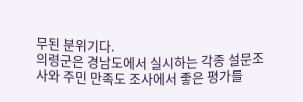무된 분위기다.
의령군은 경남도에서 실시하는 각종 설문조사와 주민 만족도 조사에서 좋은 평가를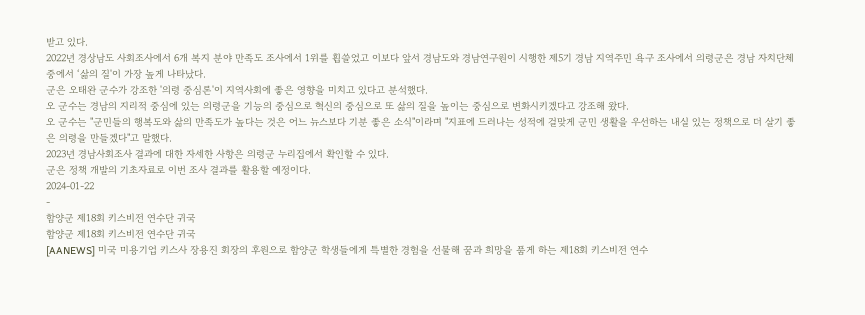받고 있다.
2022년 경상남도 사회조사에서 6개 복지 분야 만족도 조사에서 1위를 휩쓸었고 이보다 앞서 경남도와 경남연구원이 시행한 제5기 경남 지역주민 욕구 조사에서 의령군은 경남 자치단체 중에서 ‘삶의 질'이 가장 높게 나타났다.
군은 오태완 군수가 강조한 '의령 중심론'이 지역사회에 좋은 영향을 미치고 있다고 분석했다.
오 군수는 경남의 지리적 중심에 있는 의령군을 기능의 중심으로 혁신의 중심으로 또 삶의 질을 높이는 중심으로 변화시키겠다고 강조해 왔다.
오 군수는 "군민들의 행복도와 삶의 만족도가 높다는 것은 어느 뉴스보다 기분 좋은 소식"이라며 "지표에 드러나는 성적에 걸맞게 군민 생활을 우선하는 내실 있는 정책으로 더 살기 좋은 의령을 만들겠다"고 말했다.
2023년 경남사회조사 결과에 대한 자세한 사항은 의령군 누리집에서 확인할 수 있다.
군은 정책 개발의 기초자료로 이번 조사 결과를 활용할 예정이다.
2024-01-22
-
함양군 제18회 키스비전 연수단 귀국
함양군 제18회 키스비전 연수단 귀국
[AANEWS] 미국 미용기업 키스사 장용진 회장의 후원으로 함양군 학생들에게 특별한 경험을 선물해 꿈과 희망을 품게 하는 제18회 키스비전 연수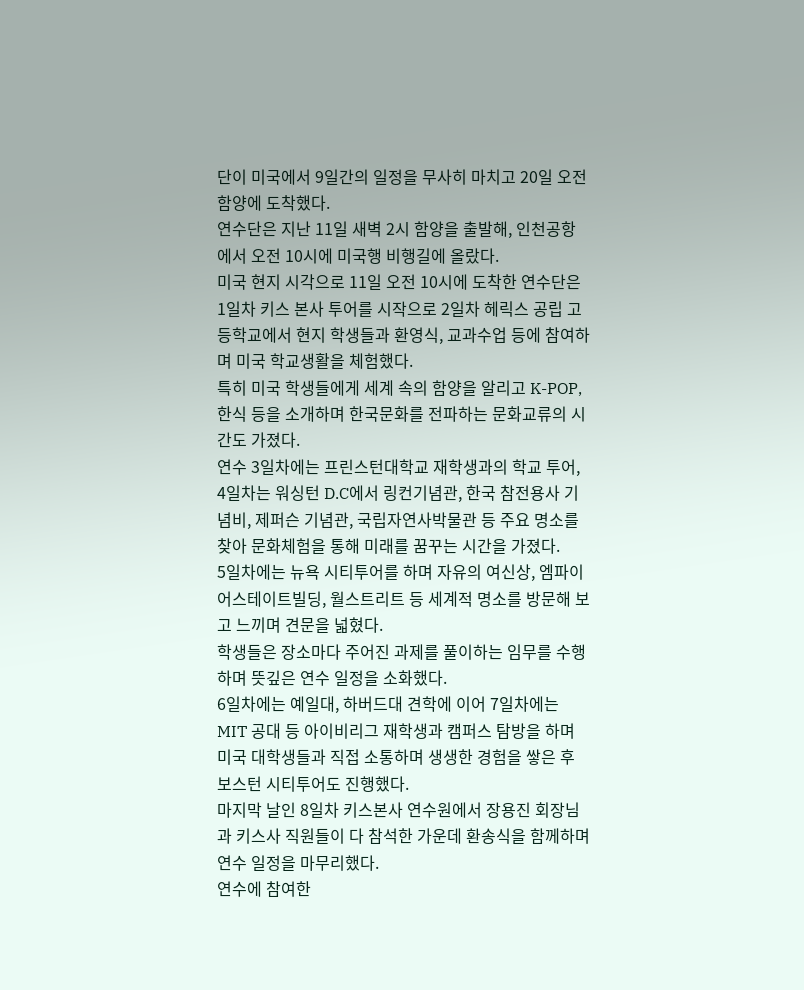단이 미국에서 9일간의 일정을 무사히 마치고 20일 오전 함양에 도착했다.
연수단은 지난 11일 새벽 2시 함양을 출발해, 인천공항에서 오전 10시에 미국행 비행길에 올랐다.
미국 현지 시각으로 11일 오전 10시에 도착한 연수단은 1일차 키스 본사 투어를 시작으로 2일차 헤릭스 공립 고등학교에서 현지 학생들과 환영식, 교과수업 등에 참여하며 미국 학교생활을 체험했다.
특히 미국 학생들에게 세계 속의 함양을 알리고 K-POP, 한식 등을 소개하며 한국문화를 전파하는 문화교류의 시간도 가졌다.
연수 3일차에는 프린스턴대학교 재학생과의 학교 투어, 4일차는 워싱턴 D.C에서 링컨기념관, 한국 참전용사 기념비, 제퍼슨 기념관, 국립자연사박물관 등 주요 명소를 찾아 문화체험을 통해 미래를 꿈꾸는 시간을 가졌다.
5일차에는 뉴욕 시티투어를 하며 자유의 여신상, 엠파이어스테이트빌딩, 월스트리트 등 세계적 명소를 방문해 보고 느끼며 견문을 넓혔다.
학생들은 장소마다 주어진 과제를 풀이하는 임무를 수행하며 뜻깊은 연수 일정을 소화했다.
6일차에는 예일대, 하버드대 견학에 이어 7일차에는 MIT 공대 등 아이비리그 재학생과 캠퍼스 탐방을 하며 미국 대학생들과 직접 소통하며 생생한 경험을 쌓은 후 보스턴 시티투어도 진행했다.
마지막 날인 8일차 키스본사 연수원에서 장용진 회장님과 키스사 직원들이 다 참석한 가운데 환송식을 함께하며 연수 일정을 마무리했다.
연수에 참여한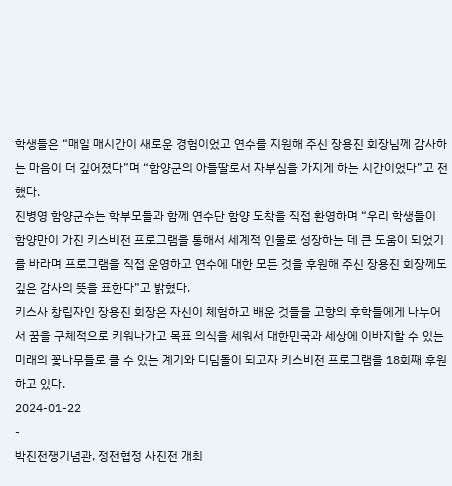학생들은 “매일 매시간이 새로운 경험이었고 연수를 지원해 주신 장용진 회장님께 감사하는 마음이 더 깊어졌다”며 “함양군의 아들딸로서 자부심을 가지게 하는 시간이었다”고 전했다.
진병영 함양군수는 학부모들과 함께 연수단 함양 도착을 직접 환영하며 “우리 학생들이 함양만이 가진 키스비전 프로그램을 통해서 세계적 인물로 성장하는 데 큰 도움이 되었기를 바라며 프로그램을 직접 운영하고 연수에 대한 모든 것을 후원해 주신 장용진 회장께도 깊은 감사의 뜻을 표한다”고 밝혔다.
키스사 창립자인 장용진 회장은 자신이 체험하고 배운 것들을 고향의 후학들에게 나누어서 꿈을 구체적으로 키워나가고 목표 의식을 세워서 대한민국과 세상에 이바지할 수 있는 미래의 꽃나무들로 클 수 있는 계기와 디딤돌이 되고자 키스비전 프로그램을 18회째 후원하고 있다.
2024-01-22
-
박진전쟁기념관, 정전협정 사진전 개최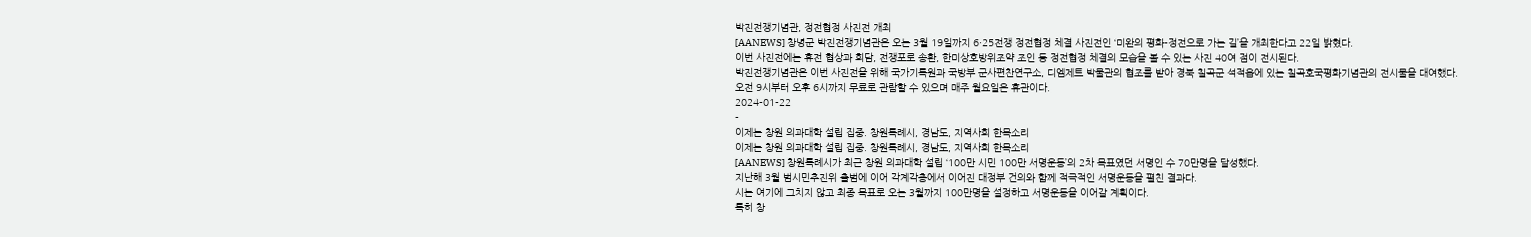박진전쟁기념관, 정전협정 사진전 개최
[AANEWS] 창녕군 박진전쟁기념관은 오는 3월 19일까지 6·25전쟁 정전협정 체결 사진전인 ‘미완의 평화-정전으로 가는 길’을 개최한다고 22일 밝혔다.
이번 사진전에는 휴전 협상과 회담, 전쟁포로 송환, 한미상호방위조약 조인 등 정전협정 체결의 모습을 볼 수 있는 사진 40여 점이 전시된다.
박진전쟁기념관은 이번 사진전을 위해 국가기록원과 국방부 군사편찬연구소, 디엠제트 박물관의 협조를 받아 경북 칠곡군 석적읍에 있는 칠곡호국평화기념관의 전시물을 대여했다.
오전 9시부터 오후 6시까지 무료로 관람할 수 있으며 매주 월요일은 휴관이다.
2024-01-22
-
이제는 창원 의과대학 설립 집중. 창원특례시, 경남도, 지역사회 한목소리
이제는 창원 의과대학 설립 집중. 창원특례시, 경남도, 지역사회 한목소리
[AANEWS] 창원특례시가 최근 창원 의과대학 설립 ‘100만 시민 100만 서명운동’의 2차 목표였던 서명인 수 70만명을 달성했다.
지난해 3월 범시민추진위 출범에 이어 각계각층에서 이어진 대정부 건의와 함께 적극적인 서명운동을 펼친 결과다.
시는 여기에 그치지 않고 최종 목표로 오는 3월까지 100만명을 설정하고 서명운동을 이어갈 계획이다.
특히 창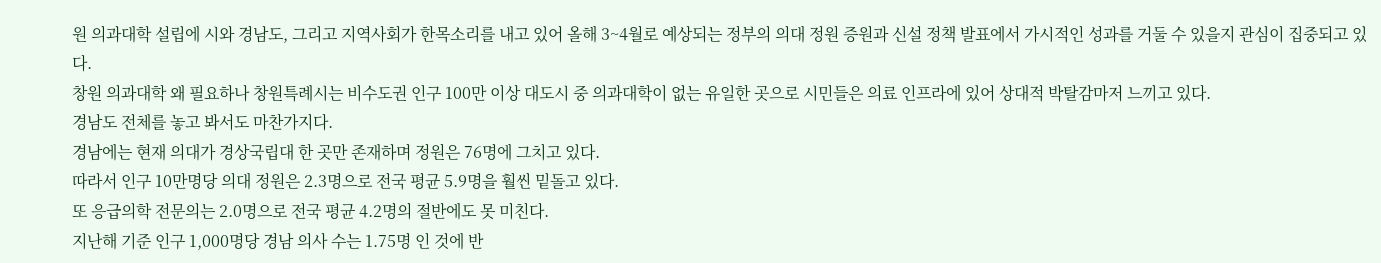원 의과대학 설립에 시와 경남도, 그리고 지역사회가 한목소리를 내고 있어 올해 3~4월로 예상되는 정부의 의대 정원 증원과 신설 정책 발표에서 가시적인 성과를 거둘 수 있을지 관심이 집중되고 있다.
창원 의과대학 왜 필요하나 창원특례시는 비수도권 인구 100만 이상 대도시 중 의과대학이 없는 유일한 곳으로 시민들은 의료 인프라에 있어 상대적 박탈감마저 느끼고 있다.
경남도 전체를 놓고 봐서도 마찬가지다.
경남에는 현재 의대가 경상국립대 한 곳만 존재하며 정원은 76명에 그치고 있다.
따라서 인구 10만명당 의대 정원은 2.3명으로 전국 평균 5.9명을 훨씬 밑돌고 있다.
또 응급의학 전문의는 2.0명으로 전국 평균 4.2명의 절반에도 못 미친다.
지난해 기준 인구 1,000명당 경남 의사 수는 1.75명 인 것에 반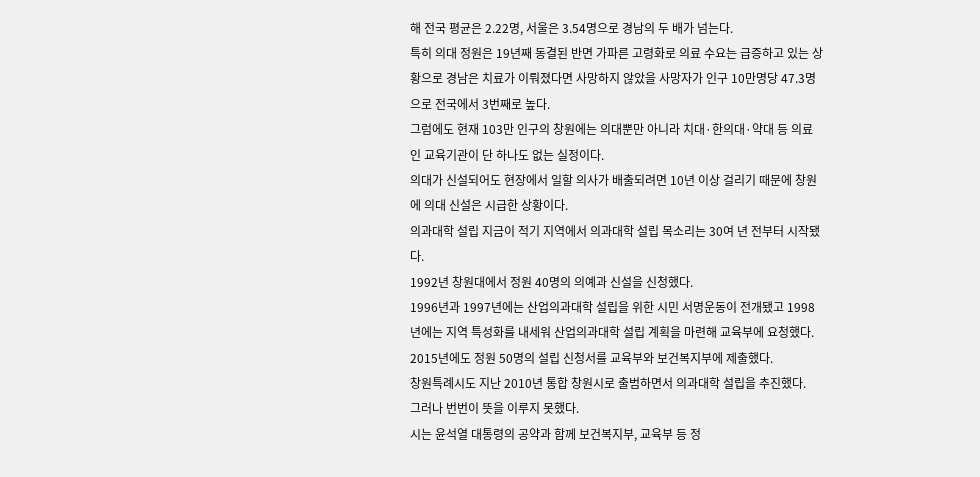해 전국 평균은 2.22명, 서울은 3.54명으로 경남의 두 배가 넘는다.
특히 의대 정원은 19년째 동결된 반면 가파른 고령화로 의료 수요는 급증하고 있는 상황으로 경남은 치료가 이뤄졌다면 사망하지 않았을 사망자가 인구 10만명당 47.3명으로 전국에서 3번째로 높다.
그럼에도 현재 103만 인구의 창원에는 의대뿐만 아니라 치대·한의대·약대 등 의료인 교육기관이 단 하나도 없는 실정이다.
의대가 신설되어도 현장에서 일할 의사가 배출되려면 10년 이상 걸리기 때문에 창원에 의대 신설은 시급한 상황이다.
의과대학 설립 지금이 적기 지역에서 의과대학 설립 목소리는 30여 년 전부터 시작됐다.
1992년 창원대에서 정원 40명의 의예과 신설을 신청했다.
1996년과 1997년에는 산업의과대학 설립을 위한 시민 서명운동이 전개됐고 1998년에는 지역 특성화를 내세워 산업의과대학 설립 계획을 마련해 교육부에 요청했다.
2015년에도 정원 50명의 설립 신청서를 교육부와 보건복지부에 제출했다.
창원특례시도 지난 2010년 통합 창원시로 출범하면서 의과대학 설립을 추진했다.
그러나 번번이 뜻을 이루지 못했다.
시는 윤석열 대통령의 공약과 함께 보건복지부, 교육부 등 정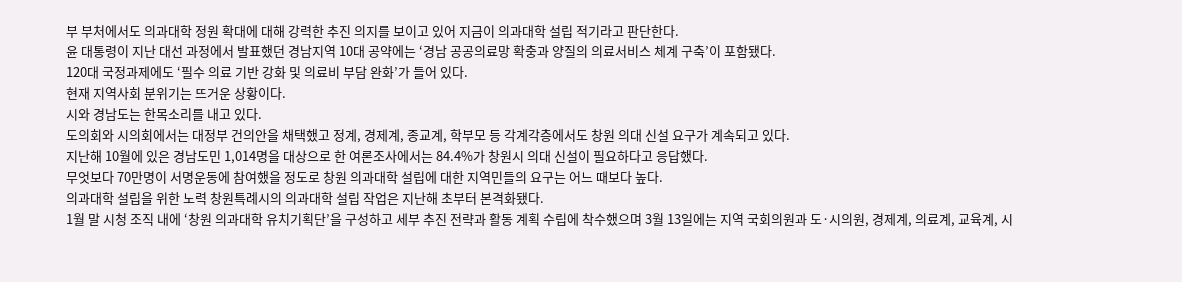부 부처에서도 의과대학 정원 확대에 대해 강력한 추진 의지를 보이고 있어 지금이 의과대학 설립 적기라고 판단한다.
윤 대통령이 지난 대선 과정에서 발표했던 경남지역 10대 공약에는 ‘경남 공공의료망 확충과 양질의 의료서비스 체계 구축’이 포함됐다.
120대 국정과제에도 ‘필수 의료 기반 강화 및 의료비 부담 완화’가 들어 있다.
현재 지역사회 분위기는 뜨거운 상황이다.
시와 경남도는 한목소리를 내고 있다.
도의회와 시의회에서는 대정부 건의안을 채택했고 정계, 경제계, 종교계, 학부모 등 각계각층에서도 창원 의대 신설 요구가 계속되고 있다.
지난해 10월에 있은 경남도민 1,014명을 대상으로 한 여론조사에서는 84.4%가 창원시 의대 신설이 필요하다고 응답했다.
무엇보다 70만명이 서명운동에 참여했을 정도로 창원 의과대학 설립에 대한 지역민들의 요구는 어느 때보다 높다.
의과대학 설립을 위한 노력 창원특례시의 의과대학 설립 작업은 지난해 초부터 본격화됐다.
1월 말 시청 조직 내에 ‘창원 의과대학 유치기획단’을 구성하고 세부 추진 전략과 활동 계획 수립에 착수했으며 3월 13일에는 지역 국회의원과 도·시의원, 경제계, 의료계, 교육계, 시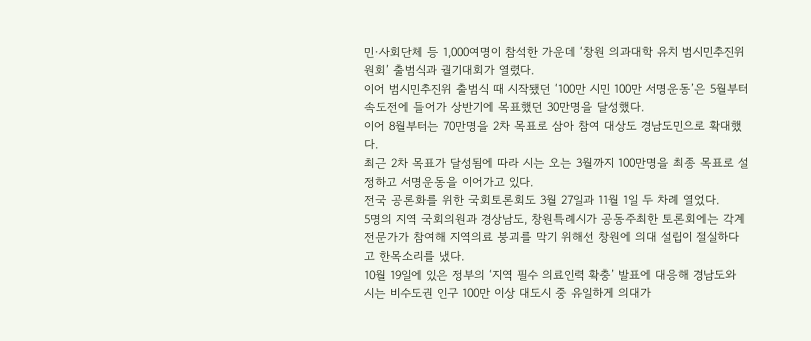민·사회단체 등 1,000여명이 참석한 가운데 ‘창원 의과대학 유치 범시민추진위원회’ 출범식과 궐기대회가 열렸다.
이어 범시민추진위 출범식 때 시작됐던 ‘100만 시민 100만 서명운동’은 5월부터 속도전에 들어가 상반기에 목표했던 30만명을 달성했다.
이어 8월부터는 70만명을 2차 목표로 삼아 참여 대상도 경남도민으로 확대했다.
최근 2차 목표가 달성됨에 따라 시는 오는 3월까지 100만명을 최종 목표로 설정하고 서명운동을 이어가고 있다.
전국 공론화를 위한 국회토론회도 3월 27일과 11월 1일 두 차례 열었다.
5명의 지역 국회의원과 경상남도, 창원특례시가 공동주최한 토론회에는 각계 전문가가 참여해 지역의료 붕괴를 막기 위해선 창원에 의대 설립이 절실하다고 한목소리를 냈다.
10월 19일에 있은 정부의 ‘지역 필수 의료인력 확충’ 발표에 대응해 경남도와 시는 비수도권 인구 100만 이상 대도시 중 유일하게 의대가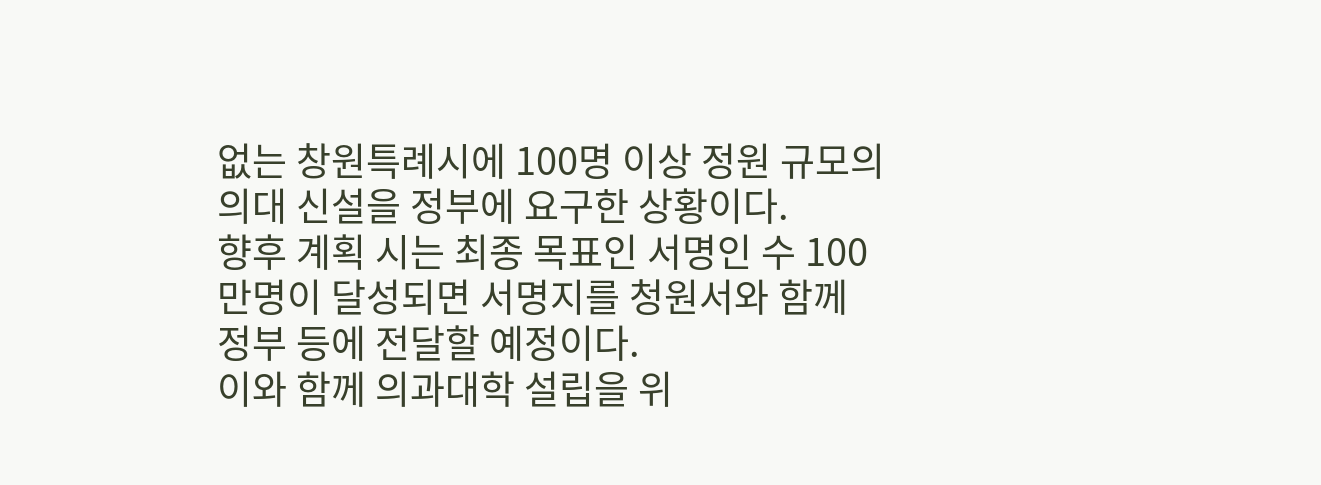없는 창원특례시에 100명 이상 정원 규모의 의대 신설을 정부에 요구한 상황이다.
향후 계획 시는 최종 목표인 서명인 수 100만명이 달성되면 서명지를 청원서와 함께 정부 등에 전달할 예정이다.
이와 함께 의과대학 설립을 위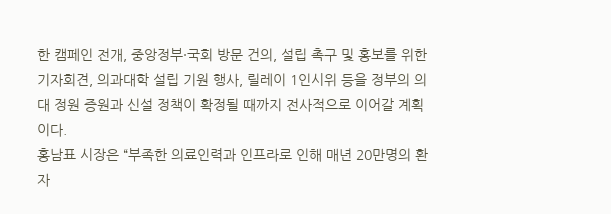한 캠페인 전개, 중앙정부·국회 방문 건의, 설립 촉구 및 홍보를 위한 기자회견, 의과대학 설립 기원 행사, 릴레이 1인시위 등을 정부의 의대 정원 증원과 신설 정책이 확정될 때까지 전사적으로 이어갈 계획이다.
홍남표 시장은 “부족한 의료인력과 인프라로 인해 매년 20만명의 환자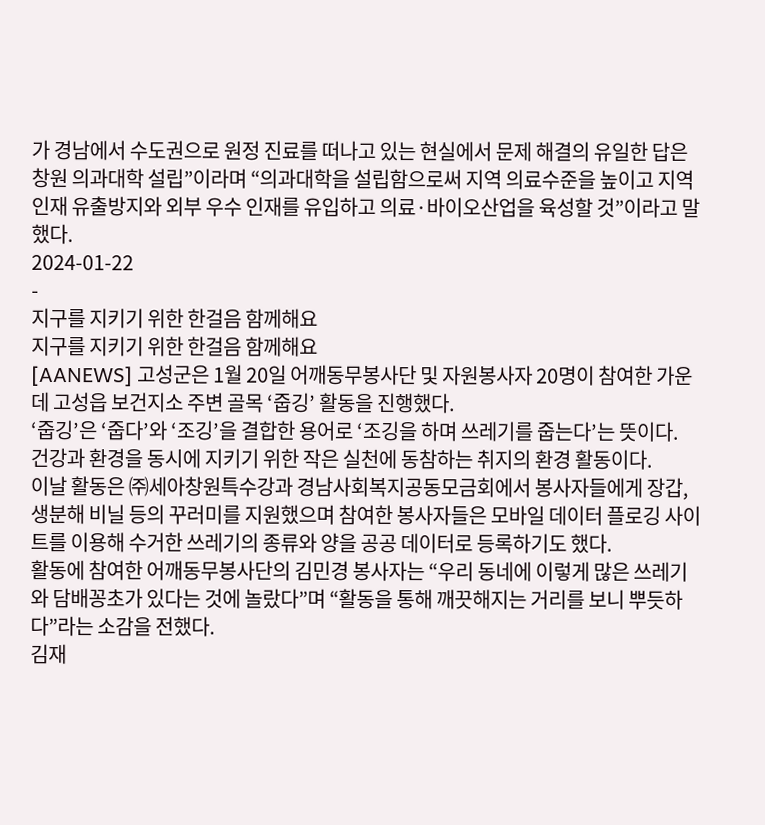가 경남에서 수도권으로 원정 진료를 떠나고 있는 현실에서 문제 해결의 유일한 답은 창원 의과대학 설립”이라며 “의과대학을 설립함으로써 지역 의료수준을 높이고 지역 인재 유출방지와 외부 우수 인재를 유입하고 의료·바이오산업을 육성할 것”이라고 말했다.
2024-01-22
-
지구를 지키기 위한 한걸음 함께해요
지구를 지키기 위한 한걸음 함께해요
[AANEWS] 고성군은 1월 20일 어깨동무봉사단 및 자원봉사자 20명이 참여한 가운데 고성읍 보건지소 주변 골목 ‘줍깅’ 활동을 진행했다.
‘줍깅’은 ‘줍다’와 ‘조깅’을 결합한 용어로 ‘조깅을 하며 쓰레기를 줍는다’는 뜻이다.
건강과 환경을 동시에 지키기 위한 작은 실천에 동참하는 취지의 환경 활동이다.
이날 활동은 ㈜세아창원특수강과 경남사회복지공동모금회에서 봉사자들에게 장갑, 생분해 비닐 등의 꾸러미를 지원했으며 참여한 봉사자들은 모바일 데이터 플로깅 사이트를 이용해 수거한 쓰레기의 종류와 양을 공공 데이터로 등록하기도 했다.
활동에 참여한 어깨동무봉사단의 김민경 봉사자는 “우리 동네에 이렇게 많은 쓰레기와 담배꽁초가 있다는 것에 놀랐다”며 “활동을 통해 깨끗해지는 거리를 보니 뿌듯하다”라는 소감을 전했다.
김재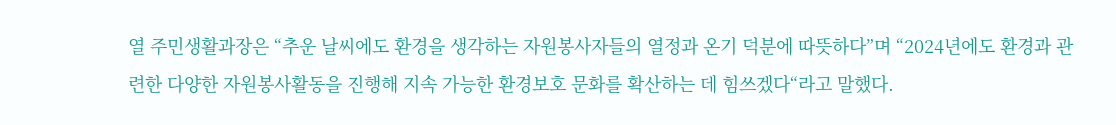열 주민생활과장은 “추운 날씨에도 환경을 생각하는 자원봉사자들의 열정과 온기 덕분에 따뜻하다”며 “2024년에도 환경과 관련한 다양한 자원봉사활동을 진행해 지속 가능한 환경보호 문화를 확산하는 데 힘쓰겠다“라고 말했다.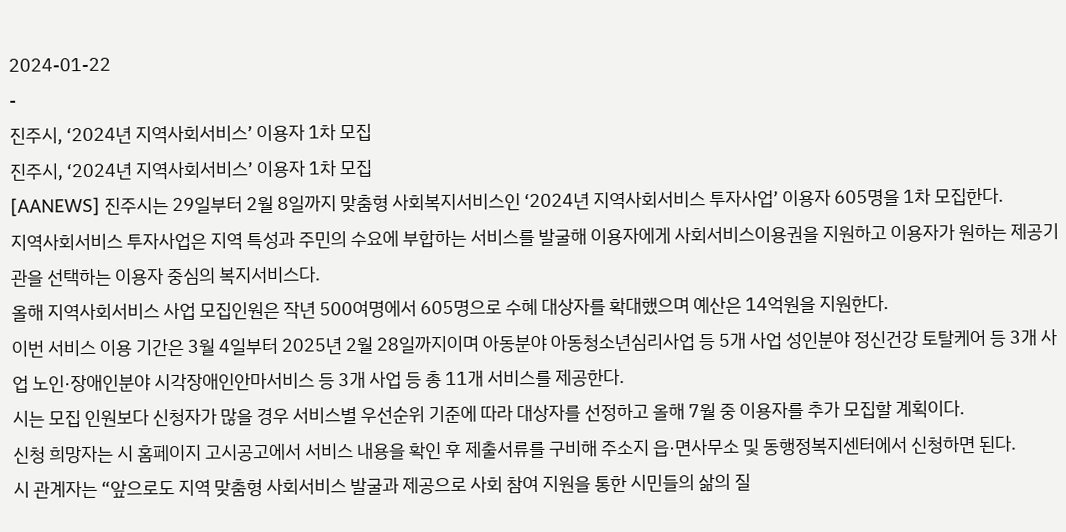2024-01-22
-
진주시, ‘2024년 지역사회서비스’ 이용자 1차 모집
진주시, ‘2024년 지역사회서비스’ 이용자 1차 모집
[AANEWS] 진주시는 29일부터 2월 8일까지 맞춤형 사회복지서비스인 ‘2024년 지역사회서비스 투자사업’ 이용자 605명을 1차 모집한다.
지역사회서비스 투자사업은 지역 특성과 주민의 수요에 부합하는 서비스를 발굴해 이용자에게 사회서비스이용권을 지원하고 이용자가 원하는 제공기관을 선택하는 이용자 중심의 복지서비스다.
올해 지역사회서비스 사업 모집인원은 작년 500여명에서 605명으로 수혜 대상자를 확대했으며 예산은 14억원을 지원한다.
이번 서비스 이용 기간은 3월 4일부터 2025년 2월 28일까지이며 아동분야 아동청소년심리사업 등 5개 사업 성인분야 정신건강 토탈케어 등 3개 사업 노인·장애인분야 시각장애인안마서비스 등 3개 사업 등 총 11개 서비스를 제공한다.
시는 모집 인원보다 신청자가 많을 경우 서비스별 우선순위 기준에 따라 대상자를 선정하고 올해 7월 중 이용자를 추가 모집할 계획이다.
신청 희망자는 시 홈페이지 고시공고에서 서비스 내용을 확인 후 제출서류를 구비해 주소지 읍·면사무소 및 동행정복지센터에서 신청하면 된다.
시 관계자는 “앞으로도 지역 맞춤형 사회서비스 발굴과 제공으로 사회 참여 지원을 통한 시민들의 삶의 질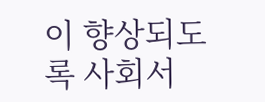이 향상되도록 사회서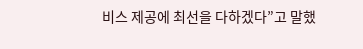비스 제공에 최선을 다하겠다”고 말했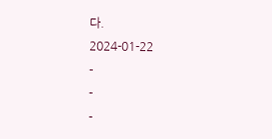다.
2024-01-22
-
-
-